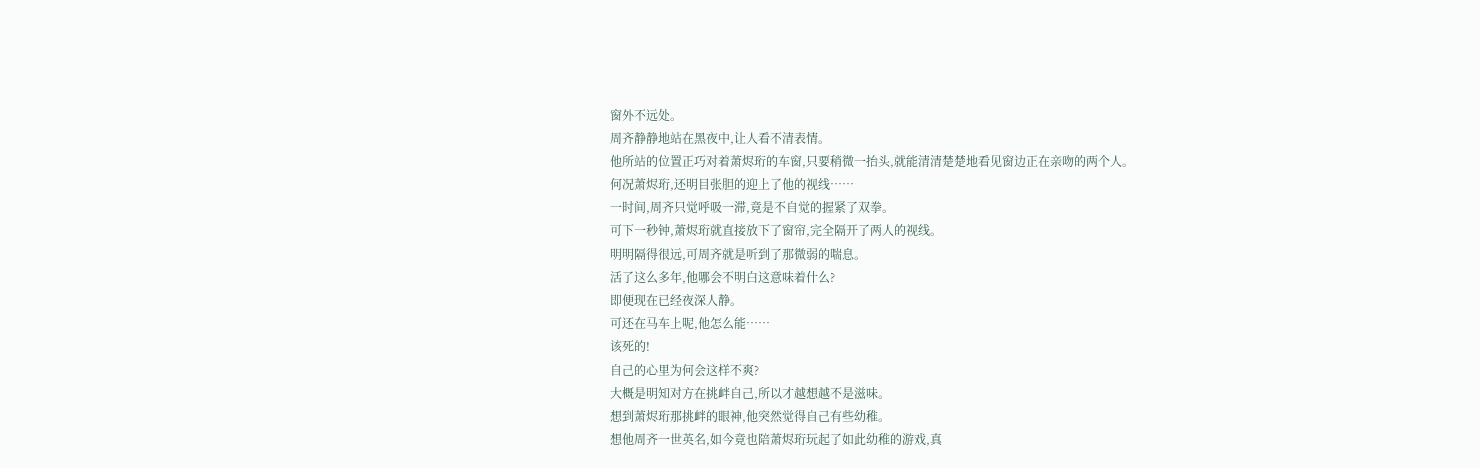窗外不远处。
周齐静静地站在黑夜中,让人看不清表情。
他所站的位置正巧对着萧烬珩的车窗,只要稍微一抬头,就能清清楚楚地看见窗边正在亲吻的两个人。
何况萧烬珩,还明目张胆的迎上了他的视线……
一时间,周齐只觉呼吸一滞,竟是不自觉的握紧了双拳。
可下一秒钟,萧烬珩就直接放下了窗帘,完全隔开了两人的视线。
明明隔得很远,可周齐就是听到了那微弱的喘息。
活了这么多年,他哪会不明白这意味着什么?
即便现在已经夜深人静。
可还在马车上呢,他怎么能……
该死的!
自己的心里为何会这样不爽?
大概是明知对方在挑衅自己,所以才越想越不是滋味。
想到萧烬珩那挑衅的眼神,他突然觉得自己有些幼稚。
想他周齐一世英名,如今竟也陪萧烬珩玩起了如此幼稚的游戏,真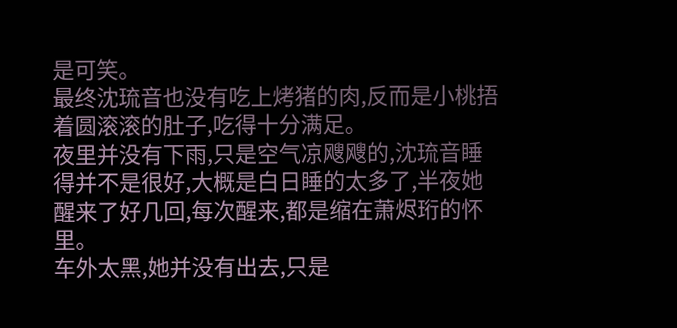是可笑。
最终沈琉音也没有吃上烤猪的肉,反而是小桃捂着圆滚滚的肚子,吃得十分满足。
夜里并没有下雨,只是空气凉飕飕的,沈琉音睡得并不是很好,大概是白日睡的太多了,半夜她醒来了好几回,每次醒来,都是缩在萧烬珩的怀里。
车外太黑,她并没有出去,只是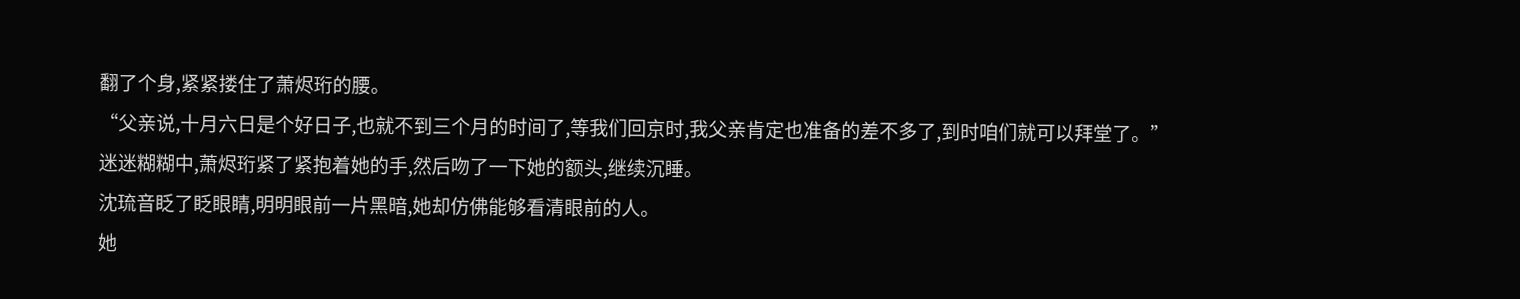翻了个身,紧紧搂住了萧烬珩的腰。
“父亲说,十月六日是个好日子,也就不到三个月的时间了,等我们回京时,我父亲肯定也准备的差不多了,到时咱们就可以拜堂了。”
迷迷糊糊中,萧烬珩紧了紧抱着她的手,然后吻了一下她的额头,继续沉睡。
沈琉音眨了眨眼睛,明明眼前一片黑暗,她却仿佛能够看清眼前的人。
她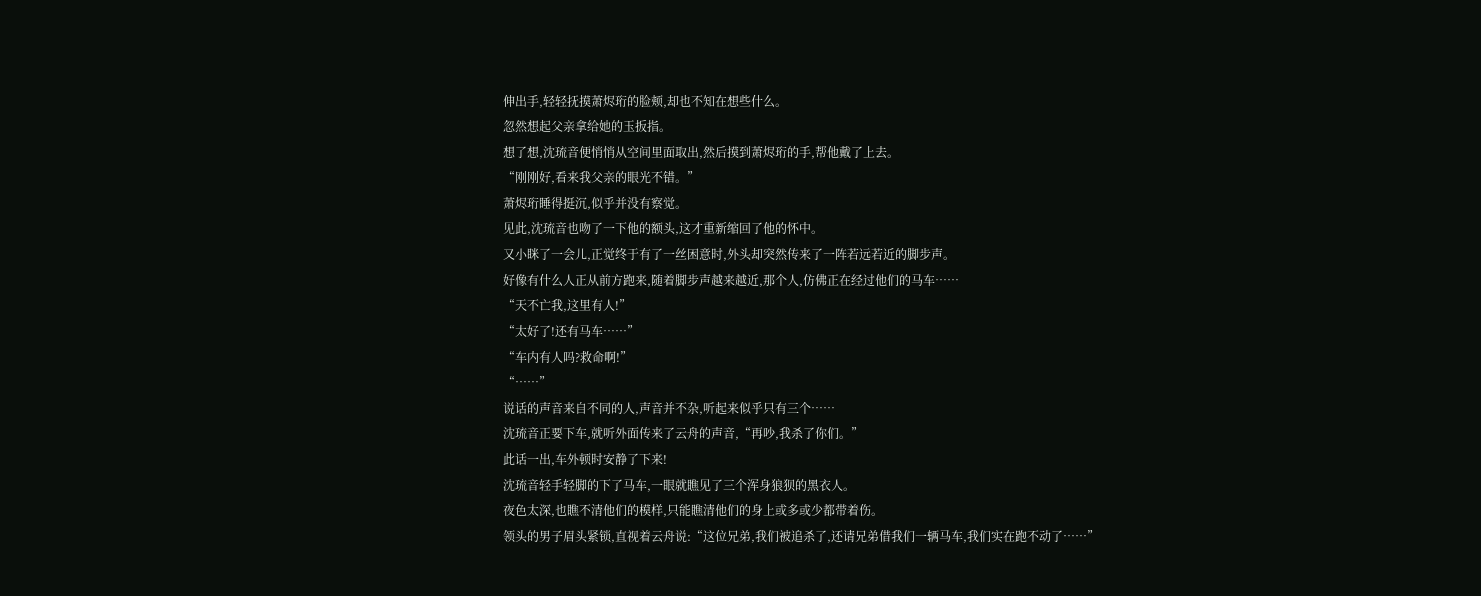伸出手,轻轻抚摸萧烬珩的脸颊,却也不知在想些什么。
忽然想起父亲拿给她的玉扳指。
想了想,沈琉音便悄悄从空间里面取出,然后摸到萧烬珩的手,帮他戴了上去。
“刚刚好,看来我父亲的眼光不错。”
萧烬珩睡得挺沉,似乎并没有察觉。
见此,沈琉音也吻了一下他的额头,这才重新缩回了他的怀中。
又小眯了一会儿,正觉终于有了一丝困意时,外头却突然传来了一阵若远若近的脚步声。
好像有什么人正从前方跑来,随着脚步声越来越近,那个人,仿佛正在经过他们的马车……
“天不亡我,这里有人!”
“太好了!还有马车……”
“车内有人吗?救命啊!”
“……”
说话的声音来自不同的人,声音并不杂,听起来似乎只有三个……
沈琉音正要下车,就听外面传来了云舟的声音,“再吵,我杀了你们。”
此话一出,车外顿时安静了下来!
沈琉音轻手轻脚的下了马车,一眼就瞧见了三个浑身狼狈的黑衣人。
夜色太深,也瞧不清他们的模样,只能瞧清他们的身上或多或少都带着伤。
领头的男子眉头紧锁,直视着云舟说:“这位兄弟,我们被追杀了,还请兄弟借我们一辆马车,我们实在跑不动了……”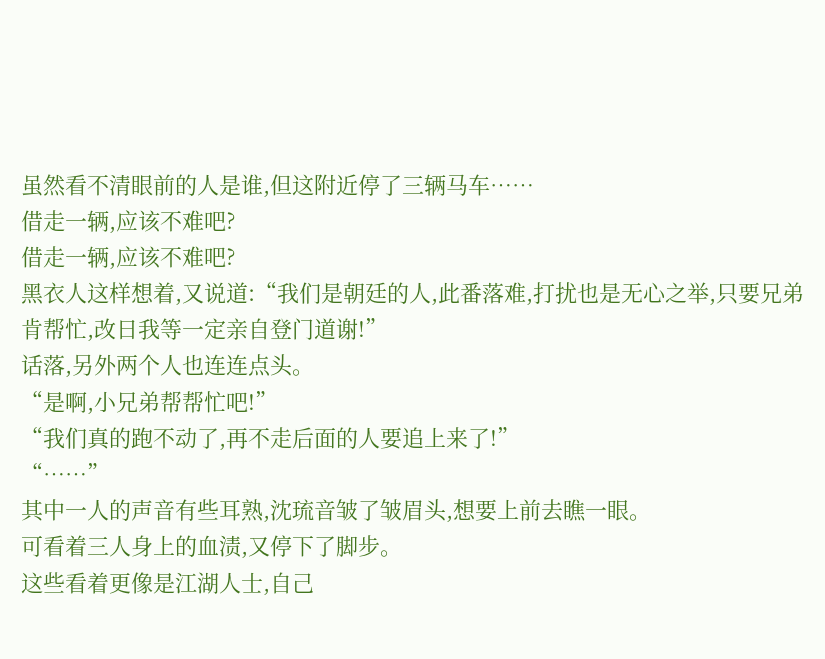虽然看不清眼前的人是谁,但这附近停了三辆马车……
借走一辆,应该不难吧?
借走一辆,应该不难吧?
黑衣人这样想着,又说道:“我们是朝廷的人,此番落难,打扰也是无心之举,只要兄弟肯帮忙,改日我等一定亲自登门道谢!”
话落,另外两个人也连连点头。
“是啊,小兄弟帮帮忙吧!”
“我们真的跑不动了,再不走后面的人要追上来了!”
“……”
其中一人的声音有些耳熟,沈琉音皱了皱眉头,想要上前去瞧一眼。
可看着三人身上的血渍,又停下了脚步。
这些看着更像是江湖人士,自己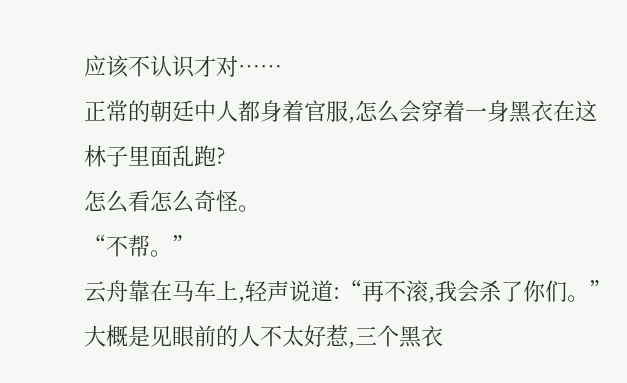应该不认识才对……
正常的朝廷中人都身着官服,怎么会穿着一身黑衣在这林子里面乱跑?
怎么看怎么奇怪。
“不帮。”
云舟靠在马车上,轻声说道:“再不滚,我会杀了你们。”
大概是见眼前的人不太好惹,三个黑衣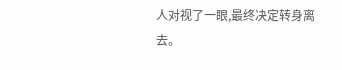人对视了一眼,最终决定转身离去。